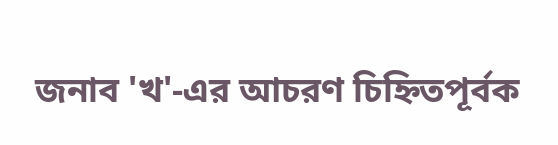জনাব 'খ'-এর আচরণ চিহ্নিতপূর্বক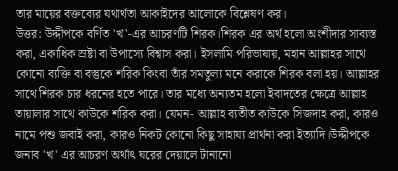তার মায়ের বক্তব্যের যথার্থতা আকাইদের আলোকে বিশ্লেষণ কর।
উত্তর: উদ্দীপকে বর্ণিত 'খ'-এর আচরণটি শিরক।শিরক এর অর্থ হলো অংশীদার সাব্যস্ত করা, একাধিক স্রষ্টা বা উপাস্যে বিশ্বাস করা। ইসলামি পরিভাষায়, মহান আল্লাহর সাথে কোনো ব্যক্তি বা বস্তুকে শরিক কিংবা তাঁর সমতুল্য মনে করাকে শিরক বলা হয়। আল্লাহর সাথে শিরক চার ধরনের হতে পারে। তার মধ্যে অন্যতম হলো ইবাদতের ক্ষেত্রে আল্লাহ তায়ালার সাথে কাউকে শরিক করা। যেমন- আল্লাহ ব্যতীত কাউকে সিজদাহ করা, কারও নামে পশু জবাই করা, কারও নিকট কোনো কিছু সাহায্য প্রার্থনা করা ইত্যাদি।উদ্দীপকে জনাব 'খ' এর আচরণ অর্থাৎ ঘরের দেয়ালে টানানো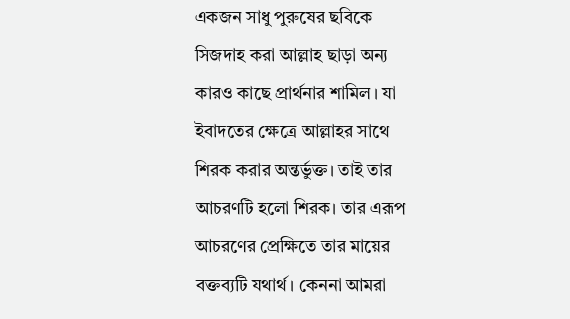একজন সাধু পুরুষের ছবিকে সিজদাহ করা আল্লাহ ছাড়া অন্য কারও কাছে প্রার্থনার শামিল। যা ইবাদতের ক্ষেত্রে আল্লাহর সাথে শিরক করার অন্তর্ভুক্ত। তাই তার আচরণটি হলো শিরক। তার এরূপ আচরণের প্রেক্ষিতে তার মায়ের বক্তব্যটি যথার্থ। কেননা আমরা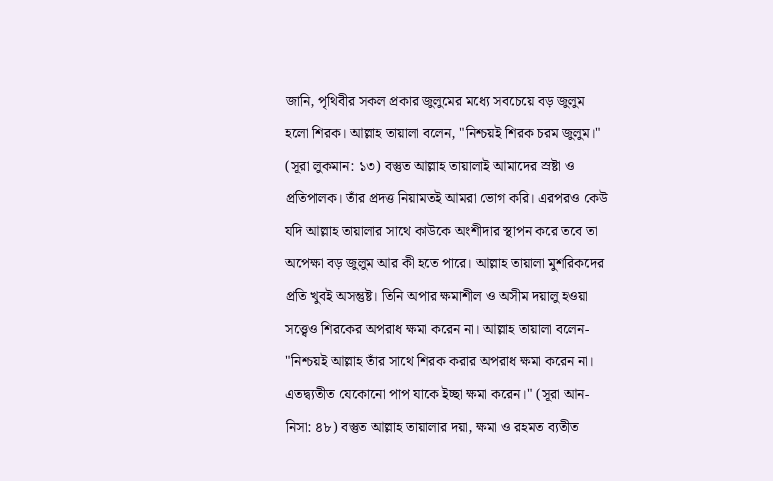জানি, পৃথিবীর সকল প্রকার জুলুমের মধ্যে সবচেয়ে বড় জুলুম হলো শিরক। আল্লাহ তায়ালা বলেন, "নিশ্চয়ই শিরক চরম জুলুম।" (সূরা লুকমান: ১৩) বস্তুত আল্লাহ তায়ালাই আমাদের স্রষ্টা ও প্রতিপালক। তাঁর প্রদত্ত নিয়ামতই আমরা ভোগ করি। এরপরও কেউ যদি আল্লাহ তায়ালার সাথে কাউকে অংশীদার স্থাপন করে তবে তা অপেক্ষা বড় জুলুম আর কী হতে পারে। আল্লাহ তায়ালা মুশরিকদের প্রতি খুবই অসন্তুষ্ট। তিনি অপার ক্ষমাশীল ও অসীম দয়ালু হওয়া সত্ত্বেও শিরকের অপরাধ ক্ষমা করেন না। আল্লাহ তায়ালা বলেন- "নিশ্চয়ই আল্লাহ তাঁর সাথে শিরক করার অপরাধ ক্ষমা করেন না। এতদ্ব্যতীত যেকোনো পাপ যাকে ইচ্ছা ক্ষমা করেন।" (সূরা আন-নিসা: ৪৮) বস্তুত আল্লাহ তায়ালার দয়া, ক্ষমা ও রহমত ব্যতীত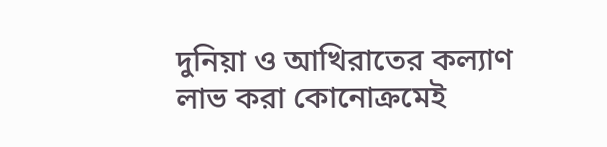দুনিয়া ও আখিরাতের কল্যাণ লাভ করা কোনোক্রমেই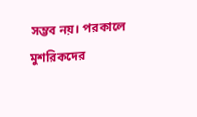সম্ভব নয়। পরকালে মুশরিকদের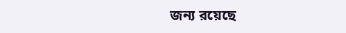জন্য রয়েছে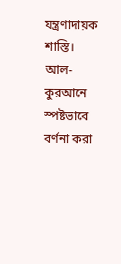যন্ত্রণাদায়ক শাস্তি। আল-কুরআনে স্পষ্টভাবে বর্ণনা করা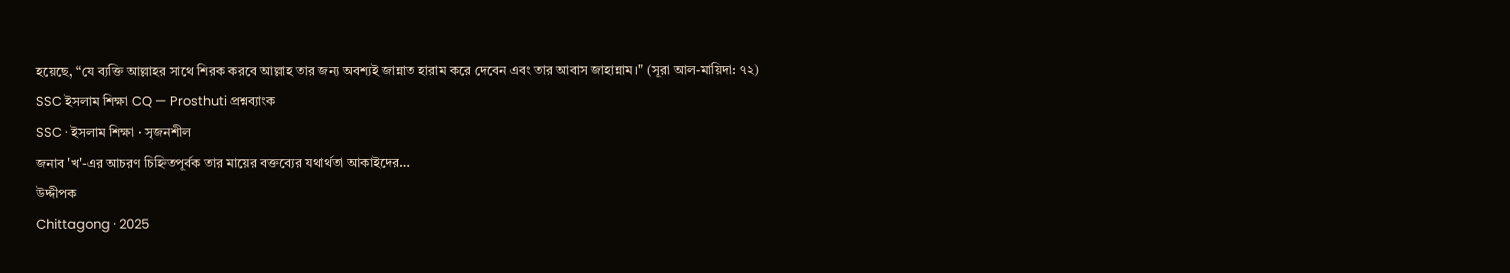হয়েছে, “যে ব্যক্তি আল্লাহর সাথে শিরক করবে আল্লাহ তার জন্য অবশ্যই জান্নাত হারাম করে দেবেন এবং তার আবাস জাহান্নাম।" (সূরা আল-মায়িদা: ৭২)
SSC ইসলাম শিক্ষা CQ — Prosthuti প্রশ্নব্যাংক
SSC · ইসলাম শিক্ষা · সৃজনশীল
জনাব 'খ'-এর আচরণ চিহ্নিতপূর্বক তার মায়ের বক্তব্যের যথার্থতা আকাইদের…
উদ্দীপক
Chittagong · 2025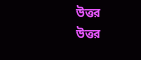উত্তর
উত্তর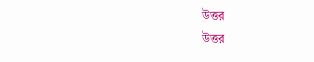উত্তর
উত্তর